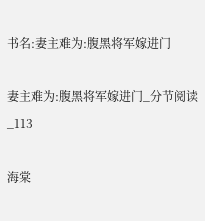书名:妻主难为:腹黑将军嫁进门

妻主难为:腹黑将军嫁进门_分节阅读_113

海棠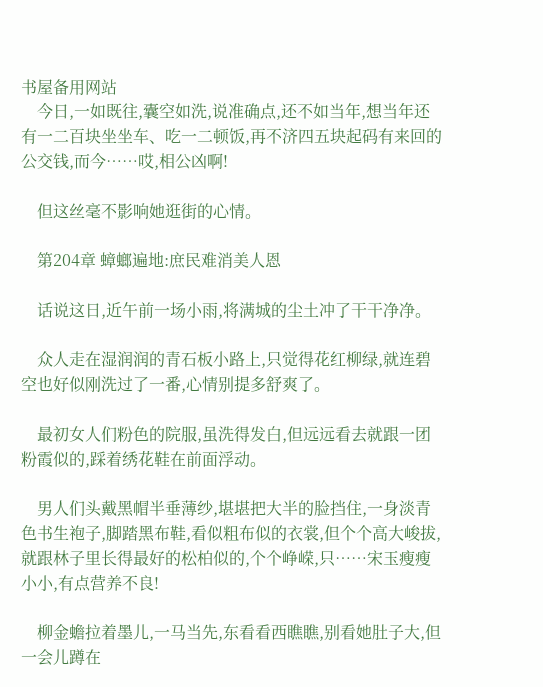书屋备用网站
    今日,一如既往,囊空如洗,说准确点,还不如当年,想当年还有一二百块坐坐车、吃一二顿饭,再不济四五块起码有来回的公交钱,而今……哎,相公凶啊!

    但这丝毫不影响她逛街的心情。

    第204章 蟑螂遍地:庶民难消美人恩

    话说这日,近午前一场小雨,将满城的尘土冲了干干净净。

    众人走在湿润润的青石板小路上,只觉得花红柳绿,就连碧空也好似刚洗过了一番,心情别提多舒爽了。

    最初女人们粉色的院服,虽洗得发白,但远远看去就跟一团粉霞似的,踩着绣花鞋在前面浮动。

    男人们头戴黑帽半垂薄纱,堪堪把大半的脸挡住,一身淡青色书生袍子,脚踏黑布鞋,看似粗布似的衣裳,但个个高大峻拔,就跟林子里长得最好的松柏似的,个个峥嵘,只……宋玉瘦瘦小小,有点营养不良!

    柳金蟾拉着墨儿,一马当先,东看看西瞧瞧,别看她肚子大,但一会儿蹲在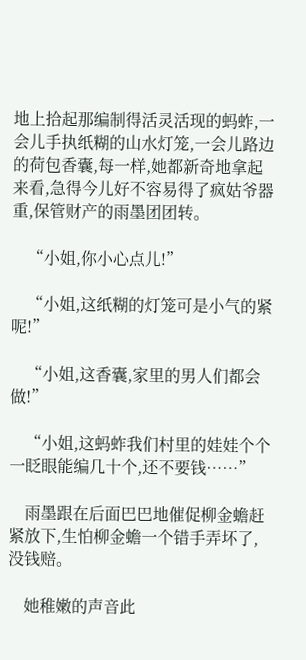地上拾起那编制得活灵活现的蚂蚱,一会儿手执纸糊的山水灯笼,一会儿路边的荷包香囊,每一样,她都新奇地拿起来看,急得今儿好不容易得了疯姑爷器重,保管财产的雨墨团团转。

    “小姐,你小心点儿!”

    “小姐,这纸糊的灯笼可是小气的紧呢!”

    “小姐,这香囊,家里的男人们都会做!”

    “小姐,这蚂蚱我们村里的娃娃个个一眨眼能编几十个,还不要钱……”

    雨墨跟在后面巴巴地催促柳金蟾赶紧放下,生怕柳金蟾一个错手弄坏了,没钱赔。

    她稚嫩的声音此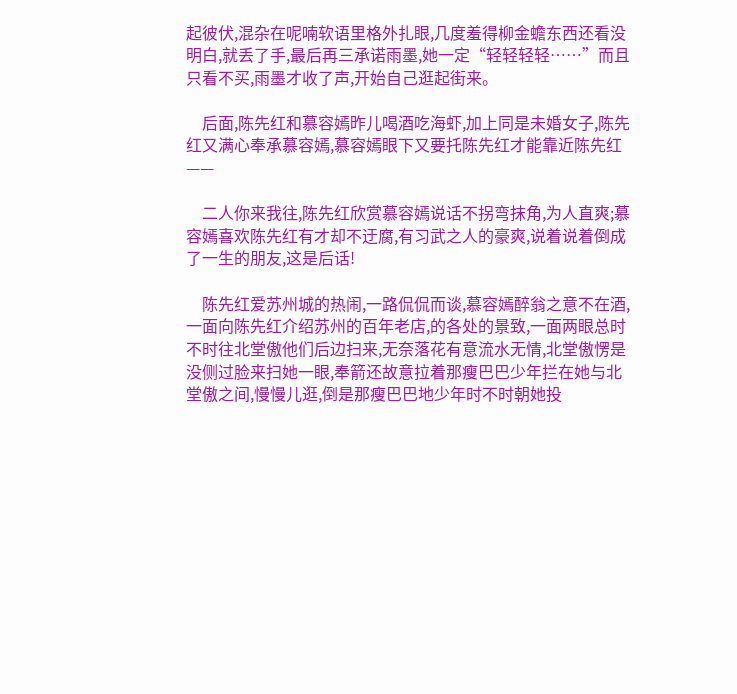起彼伏,混杂在呢喃软语里格外扎眼,几度羞得柳金蟾东西还看没明白,就丢了手,最后再三承诺雨墨,她一定“轻轻轻轻……”而且只看不买,雨墨才收了声,开始自己逛起街来。

    后面,陈先红和慕容嫣昨儿喝酒吃海虾,加上同是未婚女子,陈先红又满心奉承慕容嫣,慕容嫣眼下又要托陈先红才能靠近陈先红——

    二人你来我往,陈先红欣赏慕容嫣说话不拐弯抹角,为人直爽;慕容嫣喜欢陈先红有才却不迂腐,有习武之人的豪爽,说着说着倒成了一生的朋友,这是后话!

    陈先红爱苏州城的热闹,一路侃侃而谈,慕容嫣醉翁之意不在酒,一面向陈先红介绍苏州的百年老店,的各处的景致,一面两眼总时不时往北堂傲他们后边扫来,无奈落花有意流水无情,北堂傲愣是没侧过脸来扫她一眼,奉箭还故意拉着那瘦巴巴少年拦在她与北堂傲之间,慢慢儿逛,倒是那瘦巴巴地少年时不时朝她投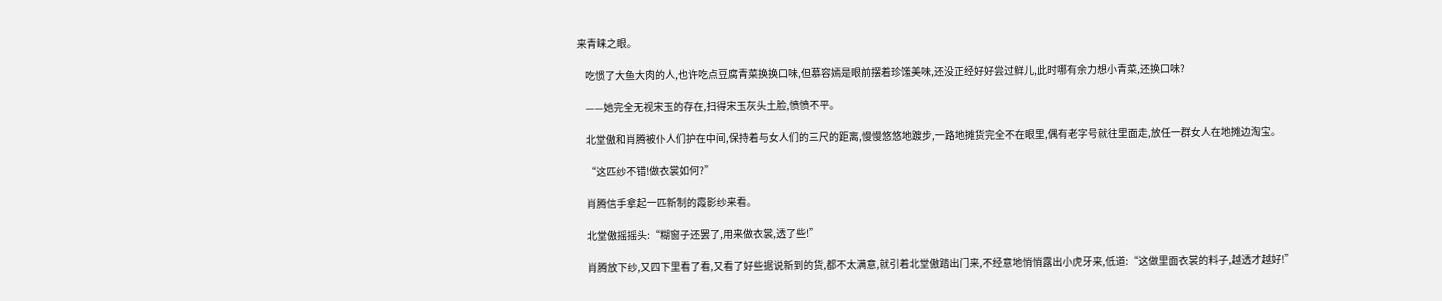来青睐之眼。

    吃惯了大鱼大肉的人,也许吃点豆腐青菜换换口味,但慕容嫣是眼前摆着珍馐美味,还没正经好好尝过鲜儿,此时哪有余力想小青菜,还换口味?

    ——她完全无视宋玉的存在,扫得宋玉灰头土脸,愤愤不平。

    北堂傲和肖腾被仆人们护在中间,保持着与女人们的三尺的距离,慢慢悠悠地踱步,一路地摊货完全不在眼里,偶有老字号就往里面走,放任一群女人在地摊边淘宝。

    “这匹纱不错!做衣裳如何?”

    肖腾信手拿起一匹新制的霞影纱来看。

    北堂傲摇摇头:“糊窗子还罢了,用来做衣裳,透了些!”

    肖腾放下纱,又四下里看了看,又看了好些据说新到的货,都不太满意,就引着北堂傲踏出门来,不经意地悄悄露出小虎牙来,低道:“这做里面衣裳的料子,越透才越好!”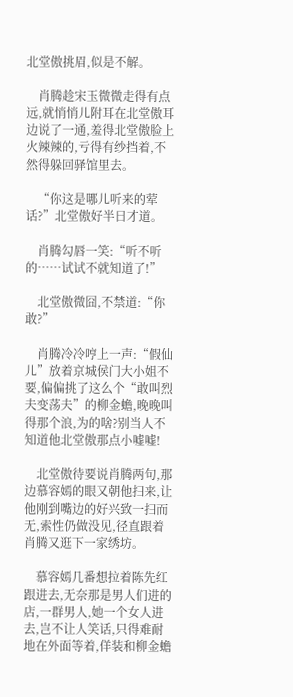北堂傲挑眉,似是不解。

    肖腾趁宋玉微微走得有点远,就悄悄儿附耳在北堂傲耳边说了一通,羞得北堂傲脸上火辣辣的,亏得有纱挡着,不然得躲回驿馆里去。

    “你这是哪儿听来的荤话?”北堂傲好半日才道。

    肖腾勾唇一笑:“听不听的……试试不就知道了!”

    北堂傲微囧,不禁道:“你敢?”

    肖腾冷冷哼上一声:“假仙儿”放着京城侯门大小姐不要,偏偏挑了这么个“敢叫烈夫变荡夫”的柳金蟾,晚晚叫得那个浪,为的啥?别当人不知道他北堂傲那点小嘘嘘!

    北堂傲待要说肖腾两句,那边慕容嫣的眼又朝他扫来,让他刚到嘴边的好兴致一扫而无,索性仍做没见,径直跟着肖腾又逛下一家绣坊。

    慕容嫣几番想拉着陈先红跟进去,无奈那是男人们进的店,一群男人,她一个女人进去,岂不让人笑话,只得难耐地在外面等着,佯装和柳金蟾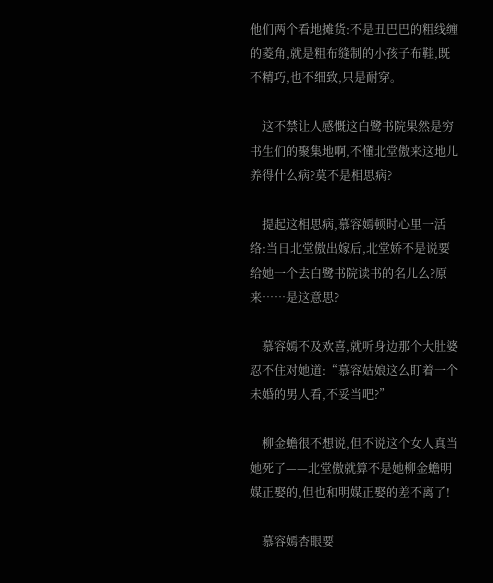他们两个看地摊货:不是丑巴巴的粗线缠的菱角,就是粗布缝制的小孩子布鞋,既不精巧,也不细致,只是耐穿。

    这不禁让人感慨这白鹭书院果然是穷书生们的聚集地啊,不懂北堂傲来这地儿养得什么病?莫不是相思病?

    提起这相思病,慕容嫣顿时心里一活络:当日北堂傲出嫁后,北堂娇不是说要给她一个去白鹭书院读书的名儿么?原来……是这意思?

    慕容嫣不及欢喜,就听身边那个大肚婆忍不住对她道:“慕容姑娘这么盯着一个未婚的男人看,不妥当吧?”

    柳金蟾很不想说,但不说这个女人真当她死了——北堂傲就算不是她柳金蟾明媒正娶的,但也和明媒正娶的差不离了!

    慕容嫣杏眼要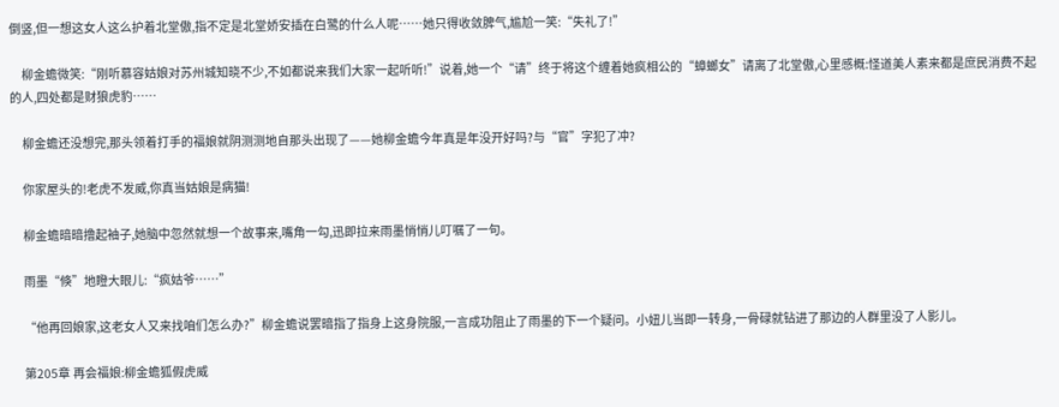倒竖,但一想这女人这么护着北堂傲,指不定是北堂娇安插在白鹭的什么人呢……她只得收敛脾气,尴尬一笑:“失礼了!”

    柳金蟾微笑:“刚听慕容姑娘对苏州城知晓不少,不如都说来我们大家一起听听!”说着,她一个“请”终于将这个缠着她疯相公的“蟑螂女”请离了北堂傲,心里感概:怪道美人素来都是庶民消费不起的人,四处都是财狼虎豹……

    柳金蟾还没想完,那头领着打手的福娘就阴测测地自那头出现了——她柳金蟾今年真是年没开好吗?与“官”字犯了冲?

    你家屋头的!老虎不发威,你真当姑娘是病猫!

    柳金蟾暗暗撸起袖子,她脑中忽然就想一个故事来,嘴角一勾,迅即拉来雨墨悄悄儿叮嘱了一句。

    雨墨“倏”地瞪大眼儿:“疯姑爷……”

    “他再回娘家,这老女人又来找咱们怎么办?”柳金蟾说罢暗指了指身上这身院服,一言成功阻止了雨墨的下一个疑问。小妞儿当即一转身,一骨碌就钻进了那边的人群里没了人影儿。

    第205章 再会福娘:柳金蟾狐假虎威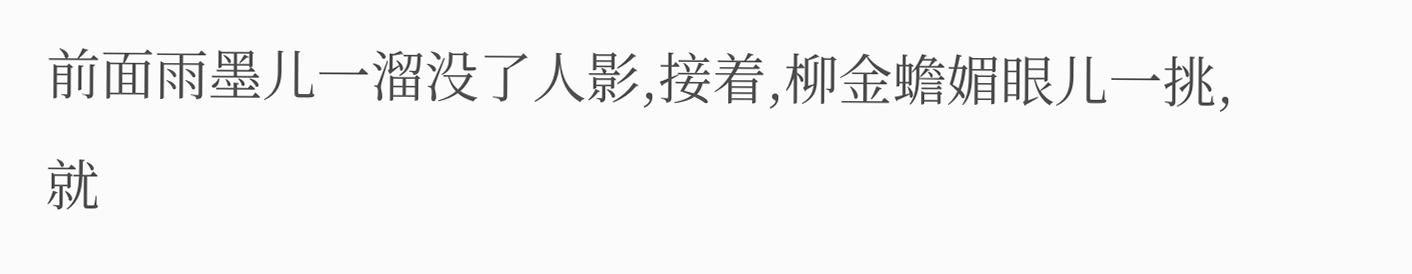前面雨墨儿一溜没了人影,接着,柳金蟾媚眼儿一挑,就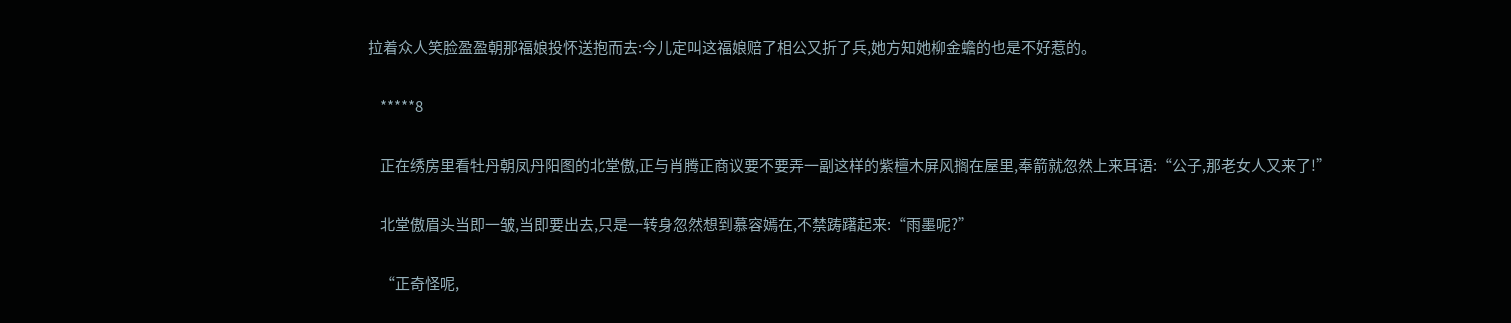拉着众人笑脸盈盈朝那福娘投怀送抱而去:今儿定叫这福娘赔了相公又折了兵,她方知她柳金蟾的也是不好惹的。

    *****8

    正在绣房里看牡丹朝凤丹阳图的北堂傲,正与肖腾正商议要不要弄一副这样的紫檀木屏风搁在屋里,奉箭就忽然上来耳语:“公子,那老女人又来了!”

    北堂傲眉头当即一皱,当即要出去,只是一转身忽然想到慕容嫣在,不禁踌躇起来:“雨墨呢?”

    “正奇怪呢,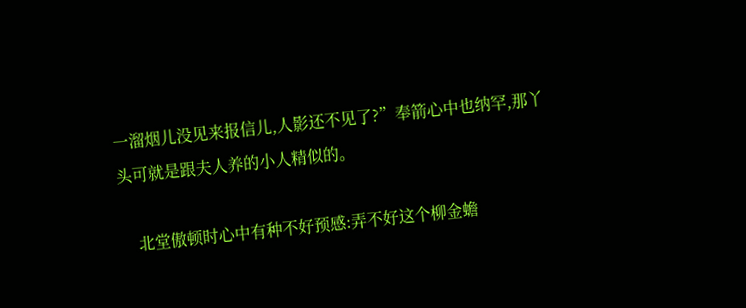一溜烟儿没见来报信儿,人影还不见了?”奉箭心中也纳罕,那丫头可就是跟夫人养的小人精似的。

    北堂傲顿时心中有种不好预感:弄不好这个柳金蟾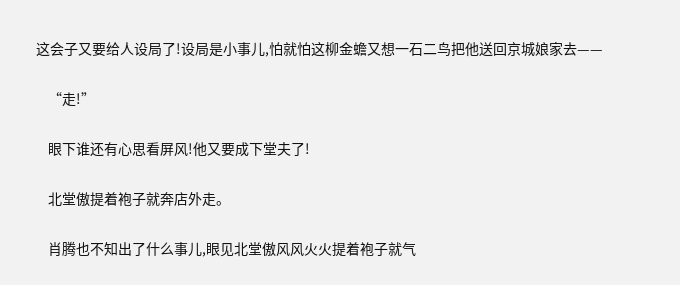这会子又要给人设局了!设局是小事儿,怕就怕这柳金蟾又想一石二鸟把他送回京城娘家去——

    “走!”

    眼下谁还有心思看屏风!他又要成下堂夫了!

    北堂傲提着袍子就奔店外走。

    肖腾也不知出了什么事儿,眼见北堂傲风风火火提着袍子就气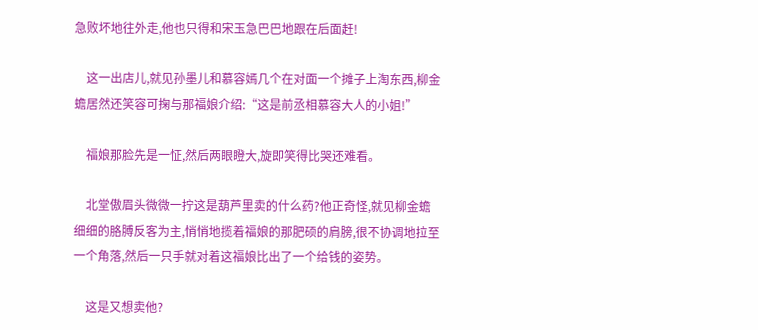急败坏地往外走,他也只得和宋玉急巴巴地跟在后面赶!

    这一出店儿,就见孙墨儿和慕容嫣几个在对面一个摊子上淘东西,柳金蟾居然还笑容可掬与那福娘介绍:“这是前丞相慕容大人的小姐!”

    福娘那脸先是一怔,然后两眼瞪大,旋即笑得比哭还难看。

    北堂傲眉头微微一拧这是葫芦里卖的什么药?他正奇怪,就见柳金蟾细细的胳膊反客为主,悄悄地揽着福娘的那肥硕的肩膀,很不协调地拉至一个角落,然后一只手就对着这福娘比出了一个给钱的姿势。

    这是又想卖他?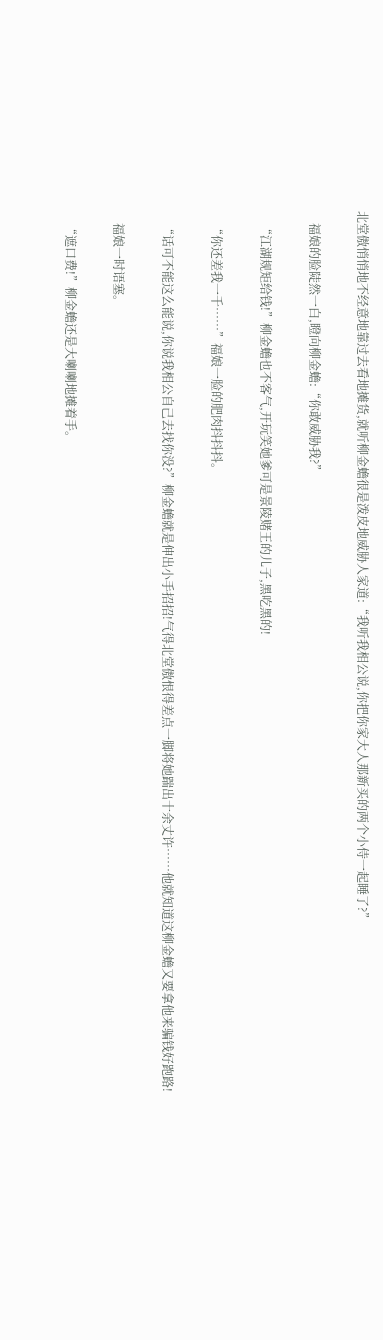北堂傲悄悄地不经意地靠过去看地摊货,就听柳金蟾很是泼皮地威胁人家道:“我听我相公说,你把你家大人那新买的两个小侍一起睡了?”

    福娘的脸陡然一白,瞪向柳金蟾:“你敢威胁我?”

    “江湖规矩给钱!”柳金蟾也不客气,开玩笑她爹可是景陵赌王的儿子,黑吃黑的!

    “你还差我一千……”福娘一脸的肥肉抖抖抖。

    “话可不能这么能说,你说我相公自己去找你没?”柳金蟾就是伸出小手招招!气得北堂傲恨得差点一脚将她踹出十余丈许……他就知道这柳金蟾又要拿他来骗钱好跑路!

    福娘一时语塞。

    “遮口费!”柳金蟾还是大喇喇地摊着手。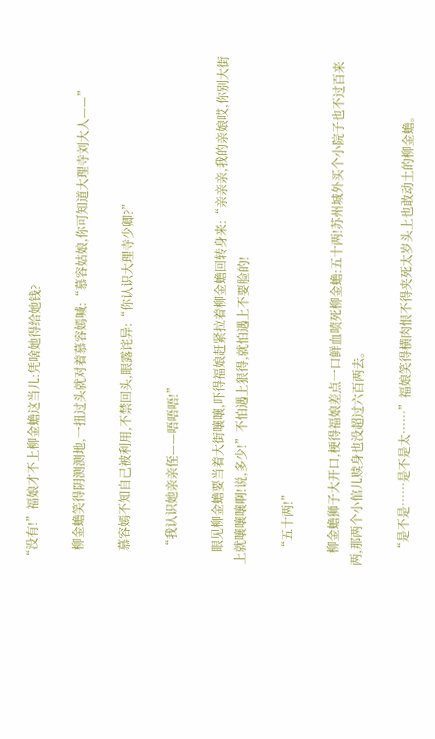“没有!”福娘才不上柳金蟾这当儿:凭啥她得给她钱?

    柳金蟾笑得阴测测地,一扭过头就对着慕容嫣喊:“慕容姑娘,你可知道大理寺刘大人——”

    慕容嫣不知自己被利用,不禁回头,眼露诧异:“你认识大理寺少卿?”

    “我认识她亲亲侄——唔唔唔!”

    眼见柳金蟾要当着大街嚷嚷,吓得福娘赶紧拉着柳金蟾回转身来:“亲亲亲,我的亲娘哎,你别大街上就嚷嚷嚷啊!说,多少!”不怕遇上狠得,就怕遇上不要脸的!

    “五十两!”

    柳金蟾狮子大开口,梗得福娘差点一口鲜血喷死柳金蟾:五十两!苏州城外买个小院子也不过百来两,那两个小倌儿赎身也没超过六百两去。

    “是不是……是不是太……”福娘笑得横肉恨不得夹死太岁头上也敢动土的柳金蟾。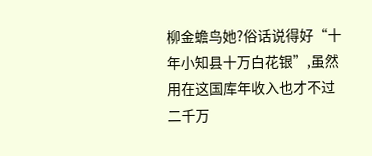柳金蟾鸟她?俗话说得好“十年小知县十万白花银”,虽然用在这国库年收入也才不过二千万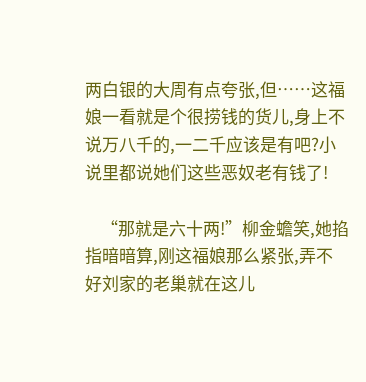两白银的大周有点夸张,但……这福娘一看就是个很捞钱的货儿,身上不说万八千的,一二千应该是有吧?小说里都说她们这些恶奴老有钱了!

    “那就是六十两!”柳金蟾笑,她掐指暗暗算,刚这福娘那么紧张,弄不好刘家的老巢就在这儿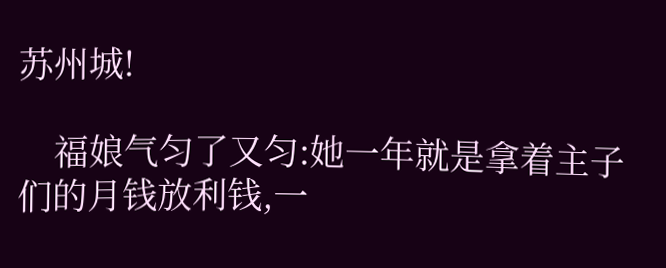苏州城!

    福娘气匀了又匀:她一年就是拿着主子们的月钱放利钱,一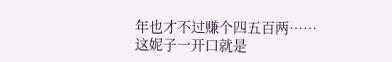年也才不过赚个四五百两……这妮子一开口就是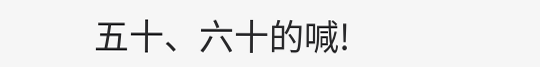五十、六十的喊!